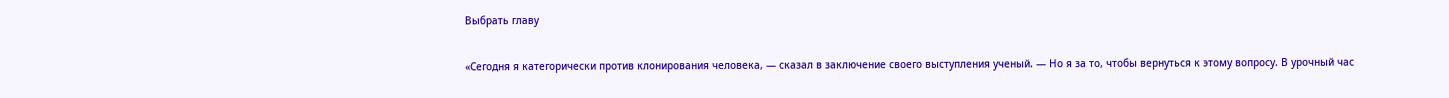Выбрать главу

«Сегодня я категорически против клонирования человека, — сказал в заключение своего выступления ученый. — Но я за то, чтобы вернуться к этому вопросу. В урочный час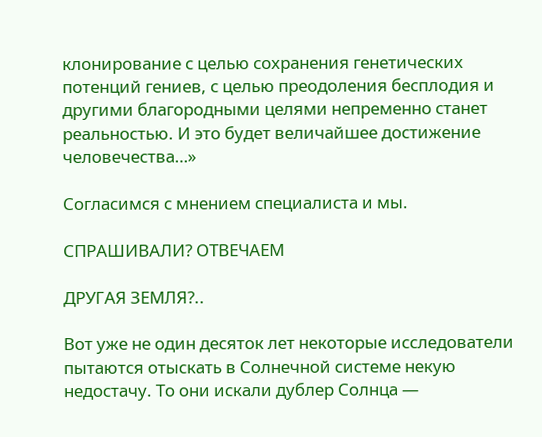клонирование с целью сохранения генетических потенций гениев, с целью преодоления бесплодия и другими благородными целями непременно станет реальностью. И это будет величайшее достижение человечества…»

Согласимся с мнением специалиста и мы.

СПРАШИВАЛИ? ОТВЕЧАЕМ

ДРУГАЯ ЗЕМЛЯ?..

Вот уже не один десяток лет некоторые исследователи пытаются отыскать в Солнечной системе некую недостачу. То они искали дублер Солнца —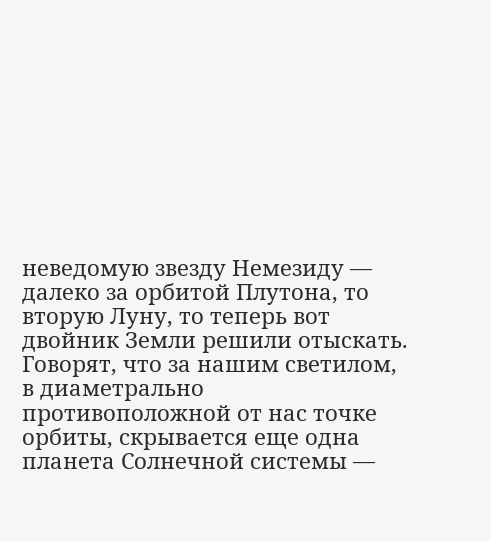неведомую звезду Немезиду — далеко за орбитой Плутона, то вторую Луну, то теперь вот двойник Земли решили отыскать. Говорят, что за нашим светилом, в диаметрально противоположной от нас точке орбиты, скрывается еще одна планета Солнечной системы —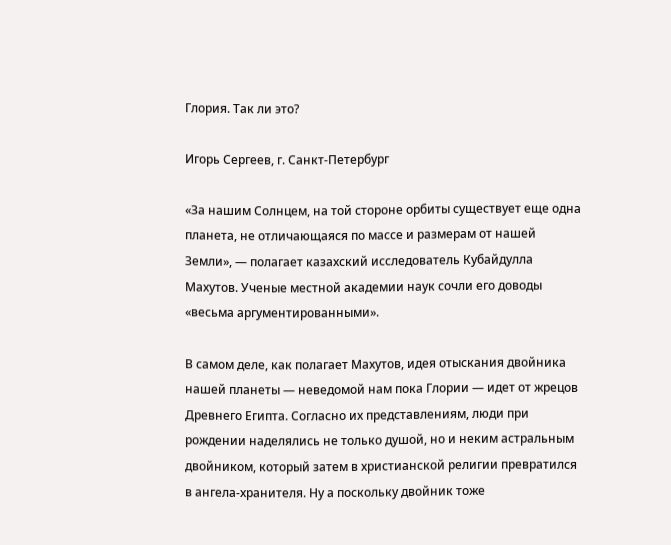Глория. Так ли это?

Игорь Сергеев, г. Санкт-Петербург

«За нашим Солнцем, на той стороне орбиты существует еще одна планета, не отличающаяся по массе и размерам от нашей Земли», — полагает казахский исследователь Кубайдулла Махутов. Ученые местной академии наук сочли его доводы «весьма аргументированными».

В самом деле, как полагает Махутов, идея отыскания двойника нашей планеты — неведомой нам пока Глории — идет от жрецов Древнего Египта. Согласно их представлениям, люди при рождении наделялись не только душой, но и неким астральным двойником, который затем в христианской религии превратился в ангела-хранителя. Ну а поскольку двойник тоже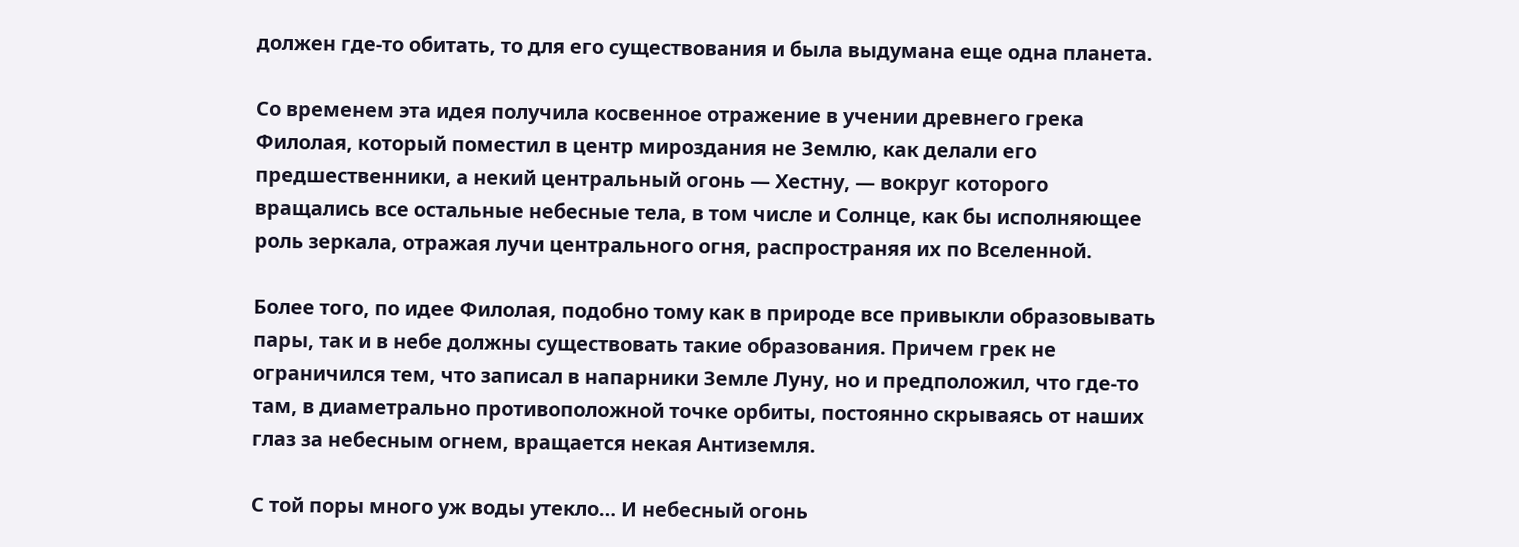должен где-то обитать, то для его существования и была выдумана еще одна планета.

Со временем эта идея получила косвенное отражение в учении древнего грека Филолая, который поместил в центр мироздания не Землю, как делали его предшественники, а некий центральный огонь — Хестну, — вокруг которого вращались все остальные небесные тела, в том числе и Солнце, как бы исполняющее роль зеркала, отражая лучи центрального огня, распространяя их по Вселенной.

Более того, по идее Филолая, подобно тому как в природе все привыкли образовывать пары, так и в небе должны существовать такие образования. Причем грек не ограничился тем, что записал в напарники Земле Луну, но и предположил, что где-то там, в диаметрально противоположной точке орбиты, постоянно скрываясь от наших глаз за небесным огнем, вращается некая Антиземля.

С той поры много уж воды утекло… И небесный огонь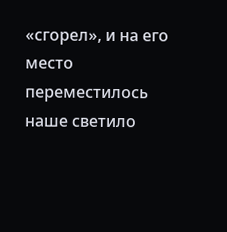«сгорел», и на его место переместилось наше светило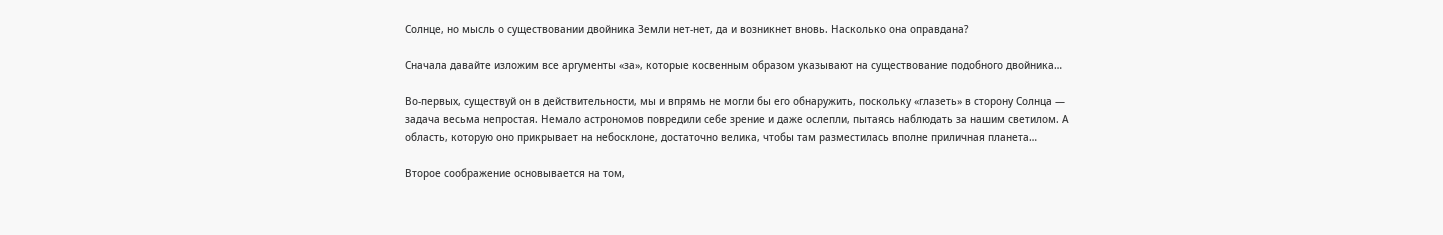Солнце, но мысль о существовании двойника Земли нет-нет, да и возникнет вновь. Насколько она оправдана?

Сначала давайте изложим все аргументы «за», которые косвенным образом указывают на существование подобного двойника…

Во-первых, существуй он в действительности, мы и впрямь не могли бы его обнаружить, поскольку «глазеть» в сторону Солнца — задача весьма непростая. Немало астрономов повредили себе зрение и даже ослепли, пытаясь наблюдать за нашим светилом. А область, которую оно прикрывает на небосклоне, достаточно велика, чтобы там разместилась вполне приличная планета…

Второе соображение основывается на том,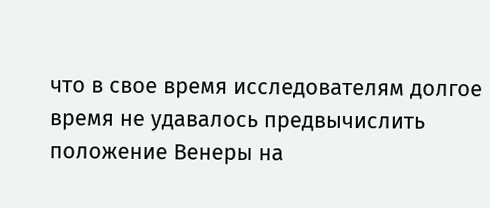что в свое время исследователям долгое время не удавалось предвычислить положение Венеры на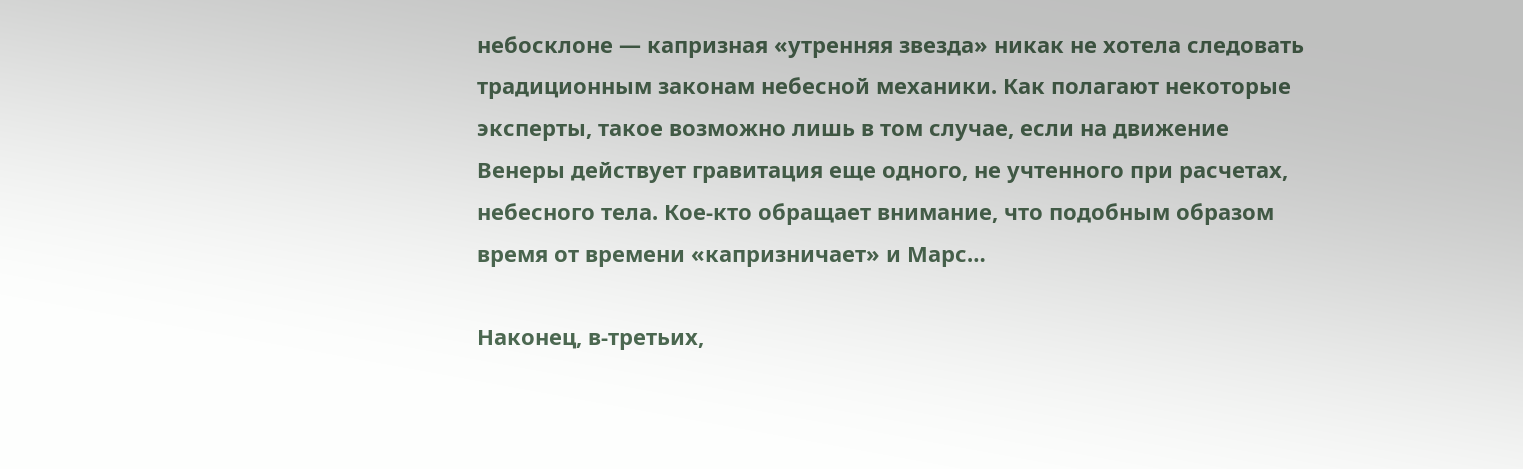небосклоне — капризная «утренняя звезда» никак не хотела следовать традиционным законам небесной механики. Как полагают некоторые эксперты, такое возможно лишь в том случае, если на движение Венеры действует гравитация еще одного, не учтенного при расчетах, небесного тела. Кое-кто обращает внимание, что подобным образом время от времени «капризничает» и Марс…

Наконец, в-третьих,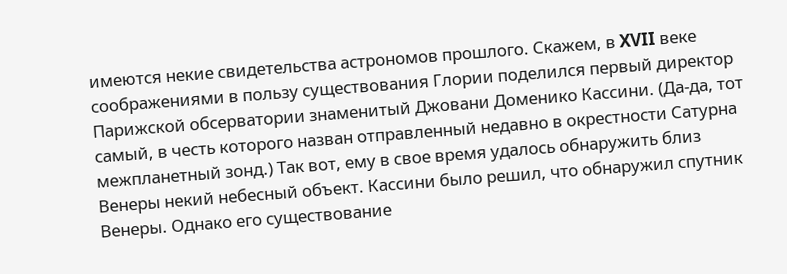имеются некие свидетельства астрономов прошлого. Скажем, в XVII веке соображениями в пользу существования Глории поделился первый директор Парижской обсерватории знаменитый Джовани Доменико Кассини. (Да-да, тот самый, в честь которого назван отправленный недавно в окрестности Сатурна межпланетный зонд.) Так вот, ему в свое время удалось обнаружить близ Венеры некий небесный объект. Кассини было решил, что обнаружил спутник Венеры. Однако его существование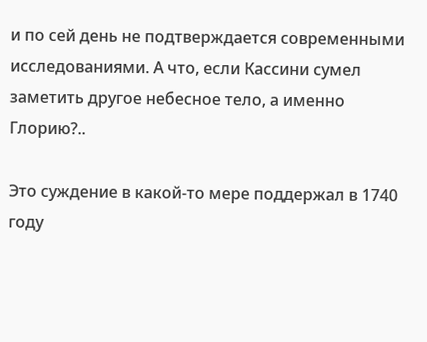и по сей день не подтверждается современными исследованиями. А что, если Кассини сумел заметить другое небесное тело, а именно Глорию?..

Это суждение в какой-то мере поддержал в 1740 году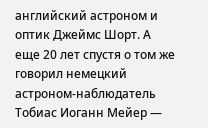английский астроном и оптик Джеймс Шорт. А еще 20 лет спустя о том же говорил немецкий астроном-наблюдатель Тобиас Иоганн Мейер —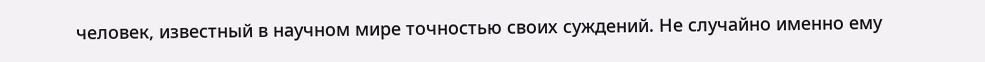человек, известный в научном мире точностью своих суждений. Не случайно именно ему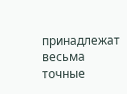принадлежат весьма точные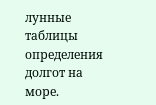лунные таблицы определения долгот на море.